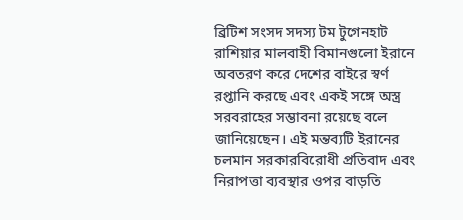ব্রিটিশ সংসদ সদস্য টম টুগেনহাট রাশিয়ার মালবাহী বিমানগুলো ইরানে অবতরণ করে দেশের বাইরে স্বর্ণ রপ্তানি করছে এবং একই সঙ্গে অস্ত্র সরবরাহের সম্ভাবনা রয়েছে বলে জানিয়েছেন। এই মন্তব্যটি ইরানের চলমান সরকারবিরোধী প্রতিবাদ এবং নিরাপত্তা ব্যবস্থার ওপর বাড়তি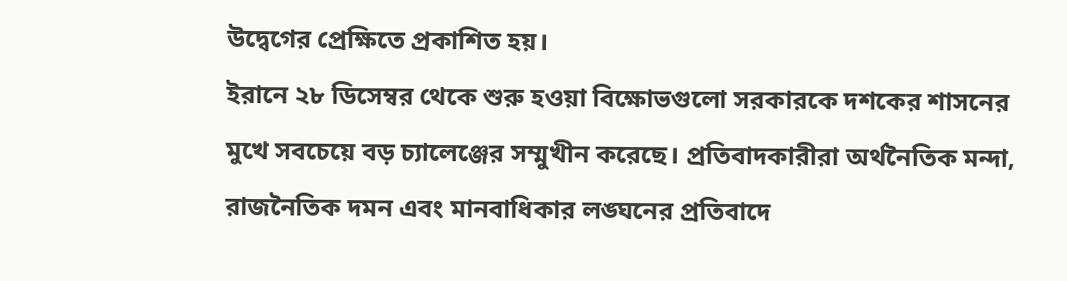উদ্বেগের প্রেক্ষিতে প্রকাশিত হয়।
ইরানে ২৮ ডিসেম্বর থেকে শুরু হওয়া বিক্ষোভগুলো সরকারকে দশকের শাসনের মুখে সবচেয়ে বড় চ্যালেঞ্জের সম্মুখীন করেছে। প্রতিবাদকারীরা অর্থনৈতিক মন্দা, রাজনৈতিক দমন এবং মানবাধিকার লঙ্ঘনের প্রতিবাদে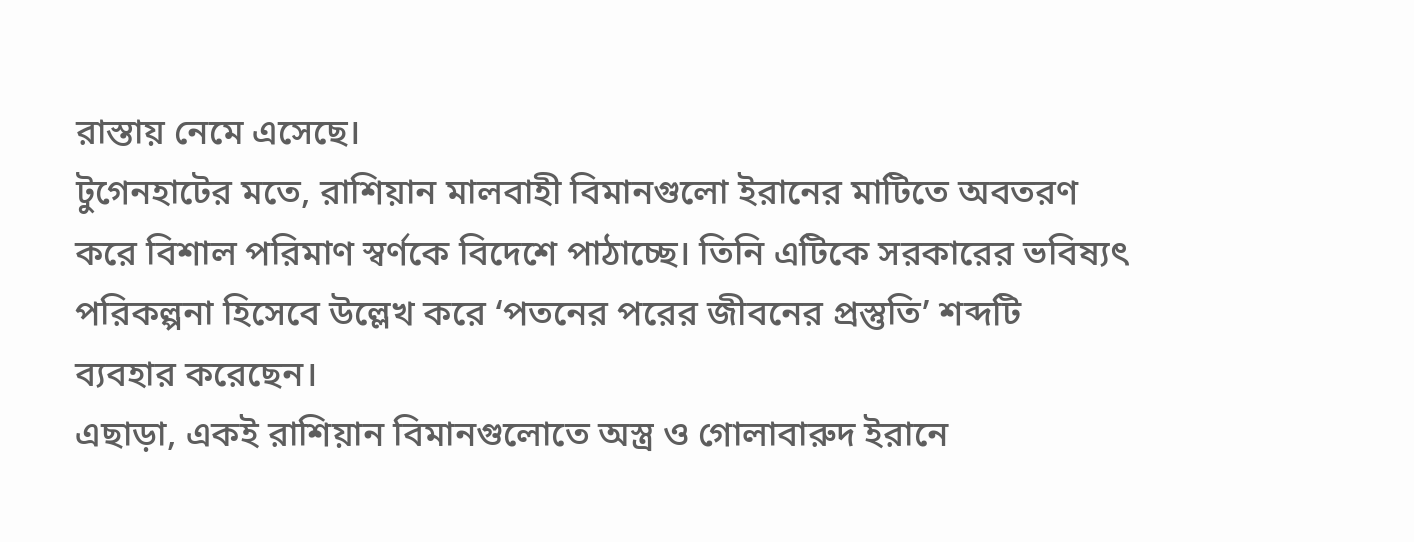রাস্তায় নেমে এসেছে।
টুগেনহাটের মতে, রাশিয়ান মালবাহী বিমানগুলো ইরানের মাটিতে অবতরণ করে বিশাল পরিমাণ স্বর্ণকে বিদেশে পাঠাচ্ছে। তিনি এটিকে সরকারের ভবিষ্যৎ পরিকল্পনা হিসেবে উল্লেখ করে ‘পতনের পরের জীবনের প্রস্তুতি’ শব্দটি ব্যবহার করেছেন।
এছাড়া, একই রাশিয়ান বিমানগুলোতে অস্ত্র ও গোলাবারুদ ইরানে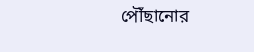পৌঁছানোর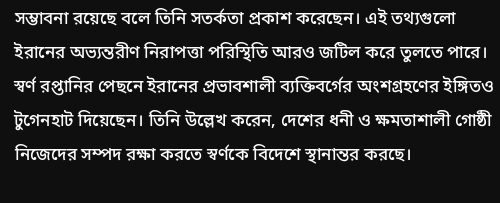সম্ভাবনা রয়েছে বলে তিনি সতর্কতা প্রকাশ করেছেন। এই তথ্যগুলো ইরানের অভ্যন্তরীণ নিরাপত্তা পরিস্থিতি আরও জটিল করে তুলতে পারে।
স্বর্ণ রপ্তানির পেছনে ইরানের প্রভাবশালী ব্যক্তিবর্গের অংশগ্রহণের ইঙ্গিতও টুগেনহাট দিয়েছেন। তিনি উল্লেখ করেন, দেশের ধনী ও ক্ষমতাশালী গোষ্ঠী নিজেদের সম্পদ রক্ষা করতে স্বর্ণকে বিদেশে স্থানান্তর করছে।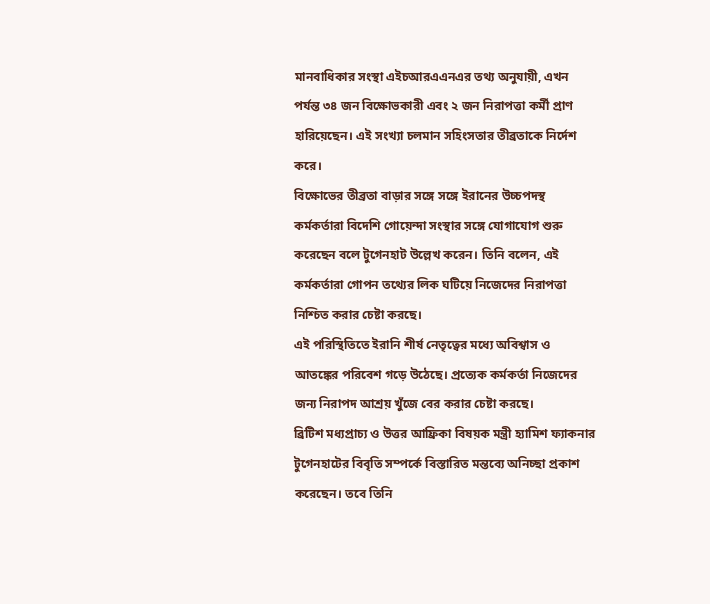মানবাধিকার সংস্থা এইচআরএএনএর তথ্য অনুযায়ী, এখন পর্যন্ত ৩৪ জন বিক্ষোভকারী এবং ২ জন নিরাপত্তা কর্মী প্রাণ হারিয়েছেন। এই সংখ্যা চলমান সহিংসতার তীব্রতাকে নির্দেশ করে।
বিক্ষোভের তীব্রতা বাড়ার সঙ্গে সঙ্গে ইরানের উচ্চপদস্থ কর্মকর্তারা বিদেশি গোয়েন্দা সংস্থার সঙ্গে যোগাযোগ শুরু করেছেন বলে টুগেনহাট উল্লেখ করেন। তিনি বলেন, এই কর্মকর্তারা গোপন তথ্যের লিক ঘটিয়ে নিজেদের নিরাপত্তা নিশ্চিত করার চেষ্টা করছে।
এই পরিস্থিতিতে ইরানি শীর্ষ নেতৃত্বের মধ্যে অবিশ্বাস ও আতঙ্কের পরিবেশ গড়ে উঠেছে। প্রত্যেক কর্মকর্তা নিজেদের জন্য নিরাপদ আশ্রয় খুঁজে বের করার চেষ্টা করছে।
ব্রিটিশ মধ্যপ্রাচ্য ও উত্তর আফ্রিকা বিষয়ক মন্ত্রী হ্যামিশ ফ্যাকনার টুগেনহাটের বিবৃতি সম্পর্কে বিস্তারিত মন্তব্যে অনিচ্ছা প্রকাশ করেছেন। তবে তিনি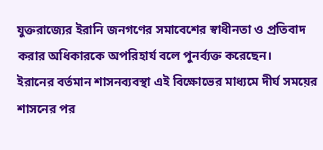যুক্তরাজ্যের ইরানি জনগণের সমাবেশের স্বাধীনতা ও প্রতিবাদ করার অধিকারকে অপরিহার্য বলে পুনর্ব্যক্ত করেছেন।
ইরানের বর্তমান শাসনব্যবস্থা এই বিক্ষোভের মাধ্যমে দীর্ঘ সময়ের শাসনের পর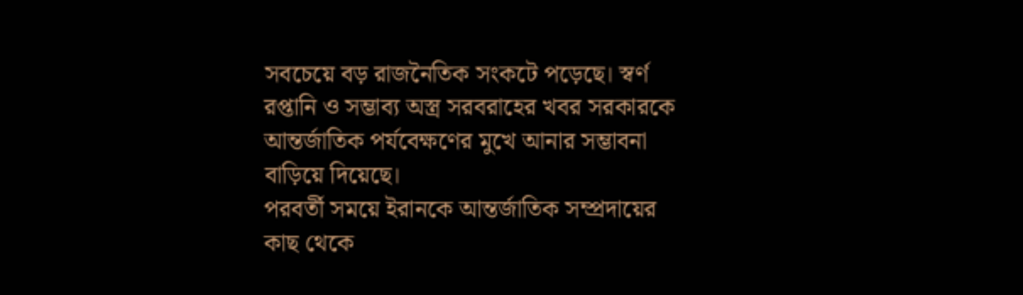সবচেয়ে বড় রাজনৈতিক সংকটে পড়েছে। স্বর্ণ রপ্তানি ও সম্ভাব্য অস্ত্র সরবরাহের খবর সরকারকে আন্তর্জাতিক পর্যবেক্ষণের মুখে আনার সম্ভাবনা বাড়িয়ে দিয়েছে।
পরবর্তী সময়ে ইরানকে আন্তর্জাতিক সম্প্রদায়ের কাছ থেকে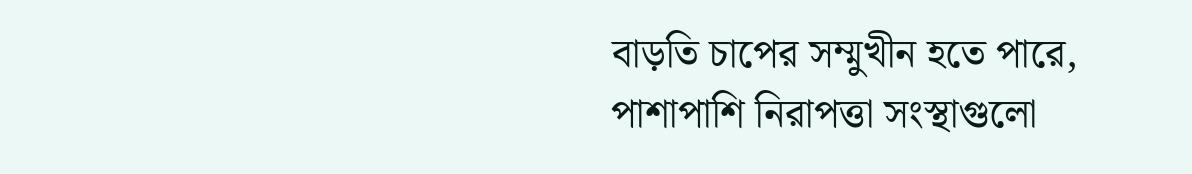বাড়তি চাপের সম্মুখীন হতে পারে, পাশাপাশি নিরাপত্তা সংস্থাগুলো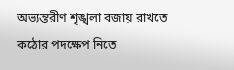অভ্যন্তরীণ শৃঙ্খলা বজায় রাখতে কঠোর পদক্ষেপ নিতে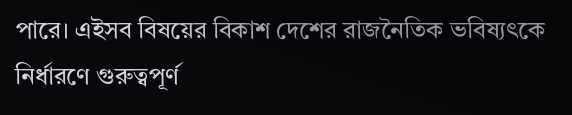পারে। এইসব বিষয়ের বিকাশ দেশের রাজনৈতিক ভবিষ্যৎকে নির্ধারণে গুরুত্বপূর্ণ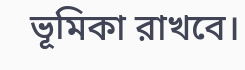ভূমিকা রাখবে।